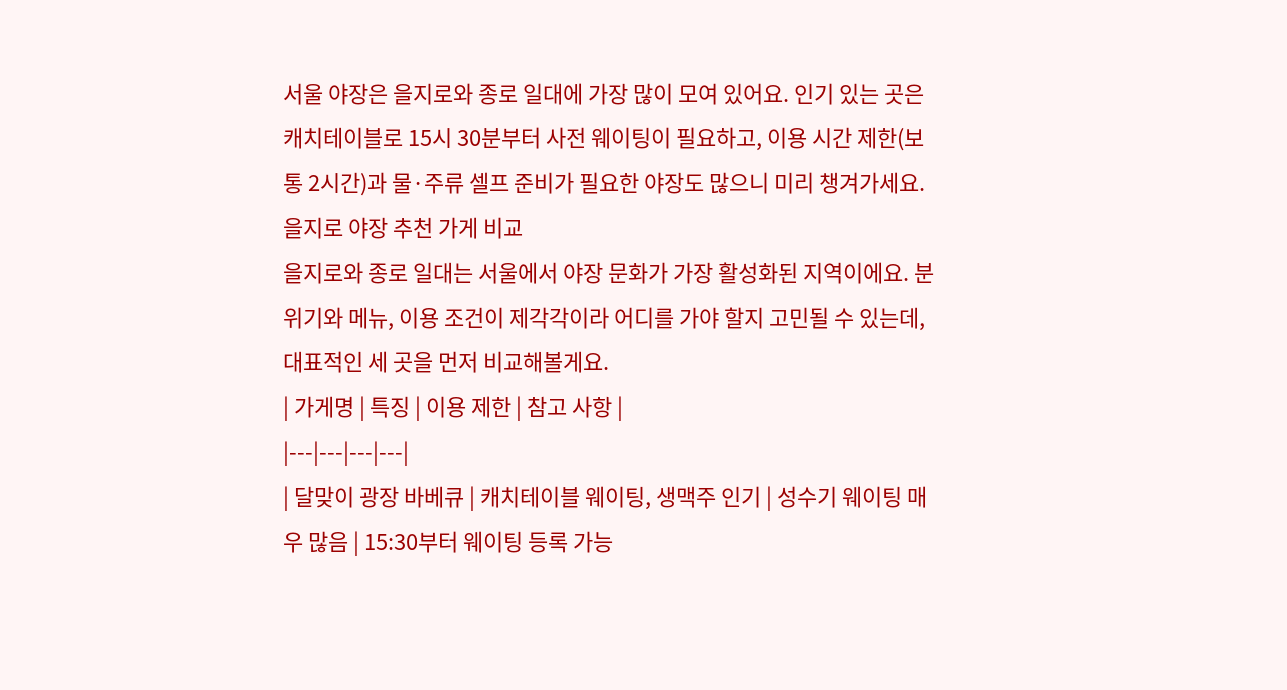서울 야장은 을지로와 종로 일대에 가장 많이 모여 있어요. 인기 있는 곳은 캐치테이블로 15시 30분부터 사전 웨이팅이 필요하고, 이용 시간 제한(보통 2시간)과 물·주류 셀프 준비가 필요한 야장도 많으니 미리 챙겨가세요.
을지로 야장 추천 가게 비교
을지로와 종로 일대는 서울에서 야장 문화가 가장 활성화된 지역이에요. 분위기와 메뉴, 이용 조건이 제각각이라 어디를 가야 할지 고민될 수 있는데, 대표적인 세 곳을 먼저 비교해볼게요.
| 가게명 | 특징 | 이용 제한 | 참고 사항 |
|---|---|---|---|
| 달맞이 광장 바베큐 | 캐치테이블 웨이팅, 생맥주 인기 | 성수기 웨이팅 매우 많음 | 15:30부터 웨이팅 등록 가능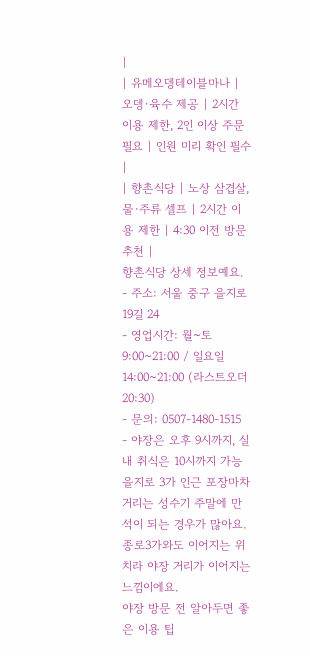|
| 유메오뎅테이블마나 | 오뎅·육수 제공 | 2시간 이용 제한, 2인 이상 주문 필요 | 인원 미리 확인 필수 |
| 향촌식당 | 노상 삼겹살, 물·주류 셀프 | 2시간 이용 제한 | 4:30 이전 방문 추천 |
향촌식당 상세 정보예요.
- 주소: 서울 중구 을지로19길 24
- 영업시간: 월~토 9:00~21:00 / 일요일 14:00~21:00 (라스트오더 20:30)
- 문의: 0507-1480-1515
- 야장은 오후 9시까지, 실내 취식은 10시까지 가능
을지로 3가 인근 포장마차 거리는 성수기 주말에 만석이 되는 경우가 많아요. 종로3가와도 이어지는 위치라 야장 거리가 이어지는 느낌이에요.
야장 방문 전 알아두면 좋은 이용 팁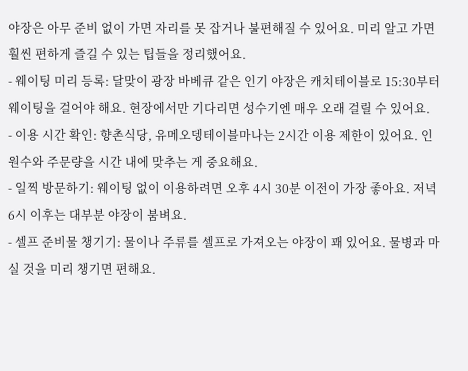야장은 아무 준비 없이 가면 자리를 못 잡거나 불편해질 수 있어요. 미리 알고 가면 훨씬 편하게 즐길 수 있는 팁들을 정리했어요.
- 웨이팅 미리 등록: 달맞이 광장 바베큐 같은 인기 야장은 캐치테이블로 15:30부터 웨이팅을 걸어야 해요. 현장에서만 기다리면 성수기엔 매우 오래 걸릴 수 있어요.
- 이용 시간 확인: 향촌식당, 유메오뎅테이블마나는 2시간 이용 제한이 있어요. 인원수와 주문량을 시간 내에 맞추는 게 중요해요.
- 일찍 방문하기: 웨이팅 없이 이용하려면 오후 4시 30분 이전이 가장 좋아요. 저녁 6시 이후는 대부분 야장이 붐벼요.
- 셀프 준비물 챙기기: 물이나 주류를 셀프로 가져오는 야장이 꽤 있어요. 물병과 마실 것을 미리 챙기면 편해요.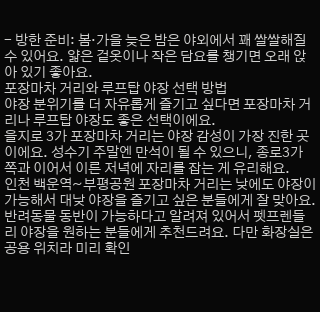- 방한 준비: 봄·가을 늦은 밤은 야외에서 꽤 쌀쌀해질 수 있어요. 얇은 겉옷이나 작은 담요를 챙기면 오래 앉아 있기 좋아요.
포장마차 거리와 루프탑 야장 선택 방법
야장 분위기를 더 자유롭게 즐기고 싶다면 포장마차 거리나 루프탑 야장도 좋은 선택이에요.
을지로 3가 포장마차 거리는 야장 감성이 가장 진한 곳이에요. 성수기 주말엔 만석이 될 수 있으니, 종로3가 쪽과 이어서 이른 저녁에 자리를 잡는 게 유리해요.
인천 백운역~부평공원 포장마차 거리는 낮에도 야장이 가능해서 대낮 야장을 즐기고 싶은 분들에게 잘 맞아요. 반려동물 동반이 가능하다고 알려져 있어서 펫프렌들리 야장을 원하는 분들에게 추천드려요. 다만 화장실은 공용 위치라 미리 확인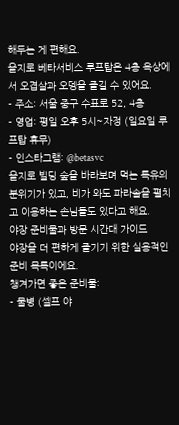해두는 게 편해요.
을지로 베타서비스 루프탑은 4층 옥상에서 오겹살과 오뎅을 즐길 수 있어요.
- 주소: 서울 중구 수표로 52, 4층
- 영업: 평일 오후 5시~자정 (일요일 루프탑 휴무)
- 인스타그램: @betasvc
을지로 빌딩 숲을 바라보며 먹는 특유의 분위기가 있고, 비가 와도 파라솔을 펼치고 이용하는 손님들도 있다고 해요.
야장 준비물과 방문 시간대 가이드
야장을 더 편하게 즐기기 위한 실용적인 준비 목록이에요.
챙겨가면 좋은 준비물:
- 물병 (셀프 야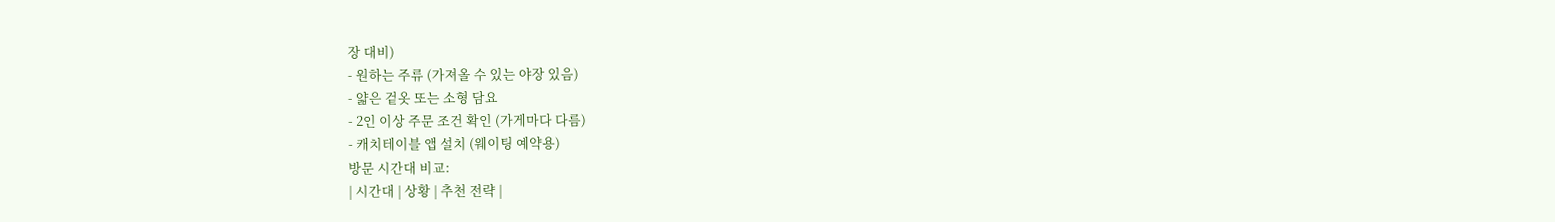장 대비)
- 원하는 주류 (가져올 수 있는 야장 있음)
- 얇은 겉옷 또는 소형 담요
- 2인 이상 주문 조건 확인 (가게마다 다름)
- 캐치테이블 앱 설치 (웨이팅 예약용)
방문 시간대 비교:
| 시간대 | 상황 | 추천 전략 |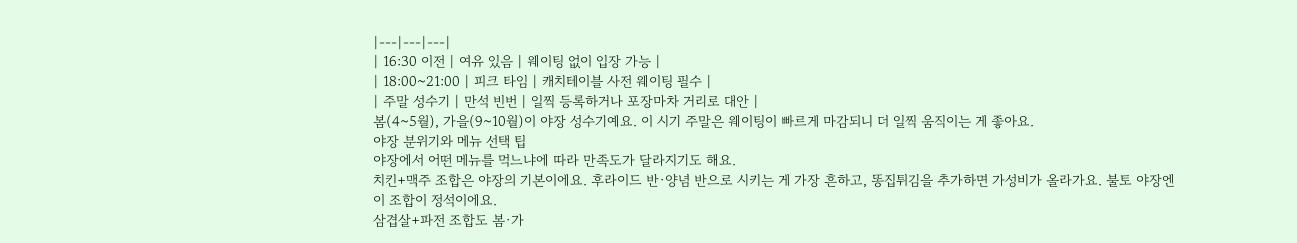|---|---|---|
| 16:30 이전 | 여유 있음 | 웨이팅 없이 입장 가능 |
| 18:00~21:00 | 피크 타임 | 캐치테이블 사전 웨이팅 필수 |
| 주말 성수기 | 만석 빈번 | 일찍 등록하거나 포장마차 거리로 대안 |
봄(4~5월), 가을(9~10월)이 야장 성수기예요. 이 시기 주말은 웨이팅이 빠르게 마감되니 더 일찍 움직이는 게 좋아요.
야장 분위기와 메뉴 선택 팁
야장에서 어떤 메뉴를 먹느냐에 따라 만족도가 달라지기도 해요.
치킨+맥주 조합은 야장의 기본이에요. 후라이드 반·양념 반으로 시키는 게 가장 흔하고, 똥집튀김을 추가하면 가성비가 올라가요. 불토 야장엔 이 조합이 정석이에요.
삼겹살+파전 조합도 봄·가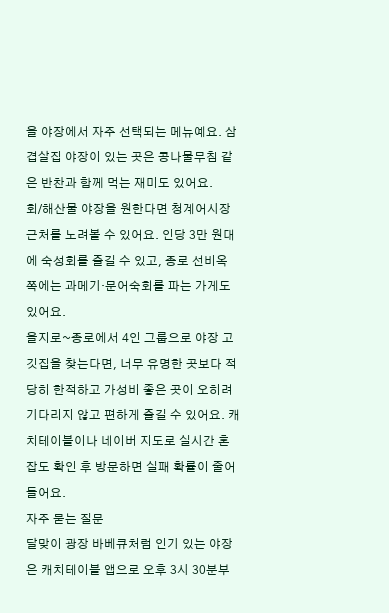을 야장에서 자주 선택되는 메뉴예요. 삼겹살집 야장이 있는 곳은 콩나물무침 같은 반찬과 함께 먹는 재미도 있어요.
회/해산물 야장을 원한다면 청계어시장 근처를 노려볼 수 있어요. 인당 3만 원대에 숙성회를 즐길 수 있고, 종로 선비옥 쪽에는 과메기·문어숙회를 파는 가게도 있어요.
을지로~종로에서 4인 그룹으로 야장 고깃집을 찾는다면, 너무 유명한 곳보다 적당히 한적하고 가성비 좋은 곳이 오히려 기다리지 않고 편하게 즐길 수 있어요. 캐치테이블이나 네이버 지도로 실시간 혼잡도 확인 후 방문하면 실패 확률이 줄어들어요.
자주 묻는 질문
달맞이 광장 바베큐처럼 인기 있는 야장은 캐치테이블 앱으로 오후 3시 30분부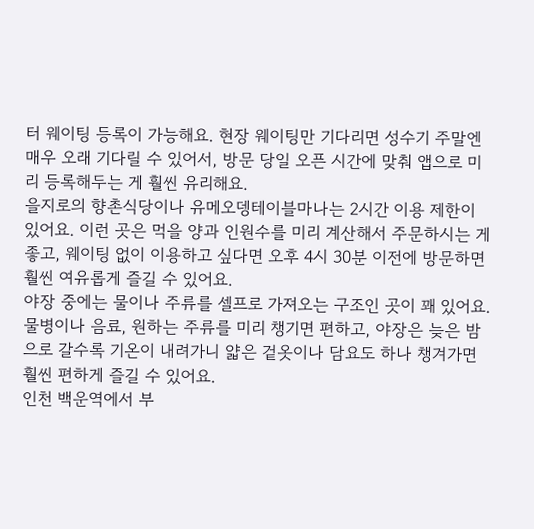터 웨이팅 등록이 가능해요. 현장 웨이팅만 기다리면 성수기 주말엔 매우 오래 기다릴 수 있어서, 방문 당일 오픈 시간에 맞춰 앱으로 미리 등록해두는 게 훨씬 유리해요.
을지로의 향촌식당이나 유메오뎅테이블마나는 2시간 이용 제한이 있어요. 이런 곳은 먹을 양과 인원수를 미리 계산해서 주문하시는 게 좋고, 웨이팅 없이 이용하고 싶다면 오후 4시 30분 이전에 방문하면 훨씬 여유롭게 즐길 수 있어요.
야장 중에는 물이나 주류를 셀프로 가져오는 구조인 곳이 꽤 있어요. 물병이나 음료, 원하는 주류를 미리 챙기면 편하고, 야장은 늦은 밤으로 갈수록 기온이 내려가니 얇은 겉옷이나 담요도 하나 챙겨가면 훨씬 편하게 즐길 수 있어요.
인천 백운역에서 부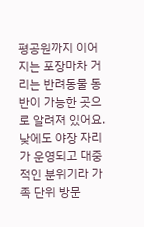평공원까지 이어지는 포장마차 거리는 반려동물 동반이 가능한 곳으로 알려져 있어요. 낮에도 야장 자리가 운영되고 대중적인 분위기라 가족 단위 방문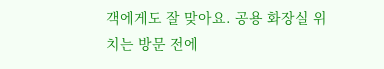객에게도 잘 맞아요. 공용 화장실 위치는 방문 전에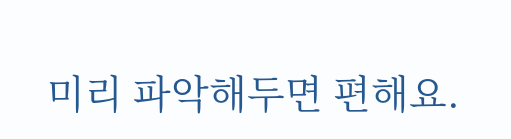미리 파악해두면 편해요.